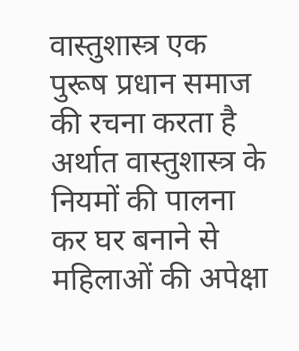वास्तुशास्त्र एक पुरूष प्रधान समाज की रचना करता है अर्थात वास्तुशास्त्र के नियमों की पालना कर घर बनाने से महिलाओं की अपेक्षा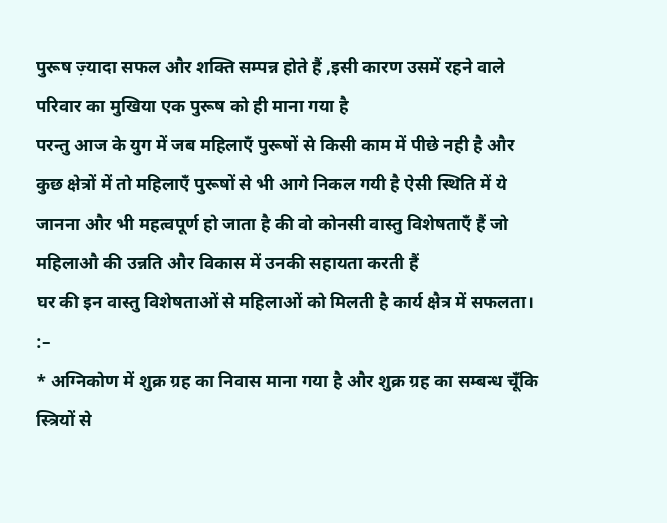पुरूष ज़्यादा सफल और शक्ति सम्पन्न होते हैं ,इसी कारण उसमें रहने वाले परिवार का मुखिया एक पुरूष को ही माना गया है
परन्तु आज के युग में जब महिलाएँ पुरूषों से किसी काम में पीछे नही है और कुछ क्षेत्रों में तो महिलाएँ पुरूषों से भी आगे निकल गयी है ऐसी स्थिति में ये जानना और भी महत्वपूर्ण हो जाता है की वो कोनसी वास्तु विशेषताएँ हैं जो महिलाऔ की उन्नति और विकास में उनकी सहायता करती हैं
घर की इन वास्तु विशेषताओं से महिलाओं को मिलती है कार्य क्षैत्र में सफलता। :–
* अग्निकोण में शुक्र ग्रह का निवास माना गया है और शुक्र ग्रह का सम्बन्ध चूँकि स्त्रियों से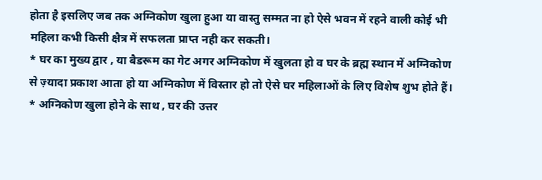होता है इसलिए जब तक अग्निकोण खुला हुआ या वास्तु सम्मत ना हो ऐसे भवन में रहने वाली कोई भी महिला कभी किसी क्षैत्र में सफलता प्राप्त नही कर सकती।
* घर का मुख्य द्वार , या बैडरूम का गेट अगर अग्निकोण में खुलता हो व घर के ब्रह्म स्थान में अग्निकोण से ज़्यादा प्रकाश आता हो या अग्निकोण में विस्तार हो तो ऐसे घर महिलाओं के लिए विशेष शुभ होते हैं।
* अग्निकोण खुला होने के साथ , घर की उत्तर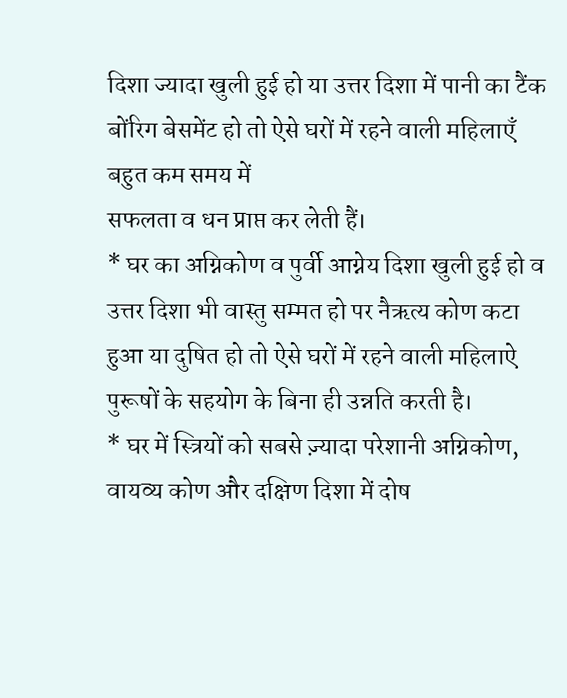दिशा ज्यादा खुली हुई हो या उत्तर दिशा में पानी का टैंक बोंरिग बेसमेंट हो तो ऐसे घरों में रहने वाली महिलाएँ बहुत कम समय में
सफलता व धन प्राप्त कर लेती हैं।
* घर का अग्निकोण व पुर्वी आग्नेय दिशा खुली हुई हो व उत्तर दिशा भी वास्तु सम्मत हो पर नैऋत्य कोण कटा हुआ या दुषित हो तो ऐसे घरों में रहने वाली महिलाऐ पुरूषों के सहयोग के बिना ही उन्नति करती है।
* घर में स्त्रियों को सबसे ज़्यादा परेशानी अग्निकोण, वायव्य कोण और दक्षिण दिशा में दोष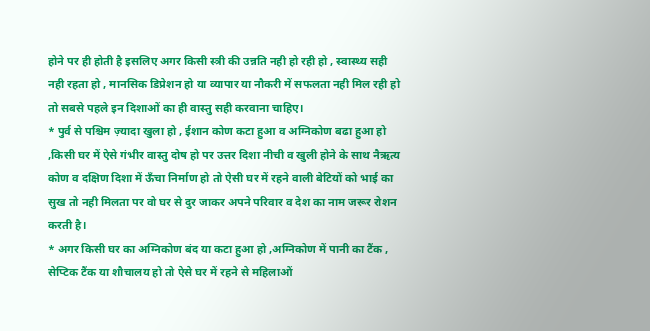होने पर ही होती है इसलिए अगर किसी स्त्री की उन्नति नही हो रही हो , स्वास्थ्य सही नही रहता हो , मानसिक डिप्रेशन हो या व्यापार या नौकरी में सफलता नही मिल रही हो तो सबसे पहले इन दिशाओं का ही वास्तु सही करवाना चाहिए।
* पुर्व से पश्चिम ज़्यादा खुला हो , ईशान कोण कटा हुआ व अग्निकोण बढा हुआ हो ,किसी घर में ऐसे गंभीर वास्तु दोष हो पर उत्तर दिशा नीची व खुली होने के साथ नैऋत्य कोण व दक्षिण दिशा में ऊँचा निर्माण हो तो ऐसी घर में रहने वाली बेटियों को भाई का सुख तो नही मिलता पर वो घर से दुर जाकर अपने परिवार व देश का नाम जरूर रोशन करती है।
* अगर किसी घर का अग्निकोण बंद या कटा हुआ हो ,अग्निकोण में पानी का टैंक , सेप्टिक टैंक या शौचालय हो तो ऐसे घर में रहने से महिलाओं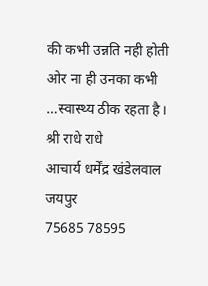की कभी उन्नति नही होती ओर ना ही उनका कभी …स्वास्थ्य ठीक रहता है।
श्री राधे राधे
आचार्य धर्मेंद्र खंडेलवाल जयपुर
75685 78595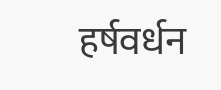हर्षवर्धन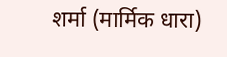शर्मा (मार्मिक धारा)